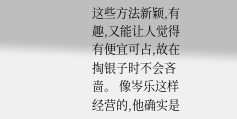这些方法新颖,有趣,又能让人觉得有便宜可占,故在掏银子时不会吝啬。 像岑乐这样经营的,他确实是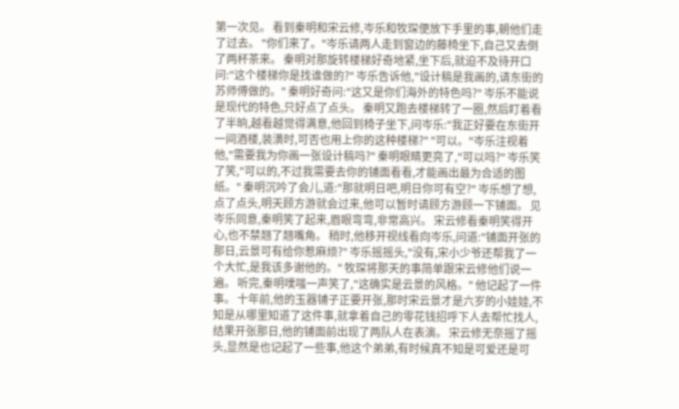第一次见。 看到秦明和宋云修,岑乐和牧琛便放下手里的事,朝他们走了过去。 "你们来了。"岑乐请两人走到窗边的藤椅坐下,自己又去倒了两杯茶来。 秦明对那旋转楼梯好奇地紧,坐下后,就迫不及待开口问:"这个楼梯你是找谁做的?" 岑乐告诉他,"设计稿是我画的,请东街的苏师傅做的。" 秦明好奇问:"这又是你们海外的特色吗?" 岑乐不能说是现代的特色,只好点了点头。 秦明又跑去楼梯转了一圈,然后盯着看了半晌,越看越觉得满意,他回到椅子坐下,问岑乐:"我正好要在东街开一间酒楼,装潢时,可否也用上你的这种楼梯?" "可以。"岑乐注视着他,"需要我为你画一张设计稿吗?" 秦明眼睛更亮了,"可以吗?" 岑乐笑了笑,"可以的,不过我需要去你的铺面看看,才能画出最为合适的图纸。" 秦明沉吟了会儿,道:"那就明日吧,明日你可有空?" 岑乐想了想,点了点头,明天顾方游就会过来,他可以暂时请顾方游顾一下铺面。 见岑乐同意,秦明笑了起来,眉眼弯弯,非常高兴。 宋云修看秦明笑得开心,也不禁翘了翘嘴角。 稍时,他移开视线看向岑乐,问道:"铺面开张的那日,云景可有给你惹麻烦?" 岑乐摇摇头,"没有,宋小少爷还帮我了一个大忙,是我该多谢他的。" 牧琛将那天的事简单跟宋云修他们说一遍。 听完,秦明噗嗤一声笑了,"这确实是云景的风格。" 他记起了一件事。 十年前,他的玉器铺子正要开张,那时宋云景才是六岁的小娃娃,不知是从哪里知道了这件事,就拿着自己的零花钱招呼下人去帮忙找人,结果开张那日,他的铺面前出现了两队人在表演。 宋云修无奈摇了摇头,显然是也记起了一些事,他这个弟弟,有时候真不知是可爱还是可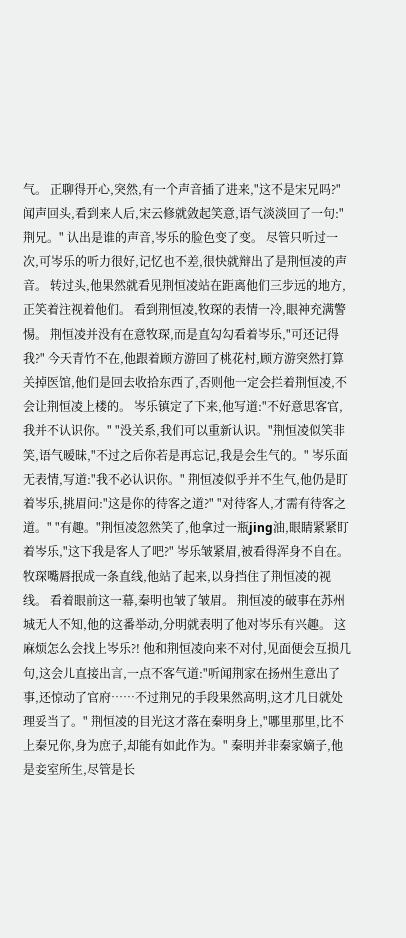气。 正聊得开心,突然,有一个声音插了进来,"这不是宋兄吗?" 闻声回头,看到来人后,宋云修就敛起笑意,语气淡淡回了一句:"荆兄。" 认出是谁的声音,岑乐的脸色变了变。 尽管只听过一次,可岑乐的听力很好,记忆也不差,很快就辩出了是荆恒凌的声音。 转过头,他果然就看见荆恒凌站在距离他们三步远的地方,正笑着注视着他们。 看到荆恒凌,牧琛的表情一冷,眼神充满警惕。 荆恒凌并没有在意牧琛,而是直勾勾看着岑乐,"可还记得我?" 今天青竹不在,他跟着顾方游回了桃花村,顾方游突然打算关掉医馆,他们是回去收拾东西了,否则他一定会拦着荆恒凌,不会让荆恒凌上楼的。 岑乐镇定了下来,他写道:"不好意思客官,我并不认识你。" "没关系,我们可以重新认识。"荆恒凌似笑非笑,语气暧昧,"不过之后你若是再忘记,我是会生气的。" 岑乐面无表情,写道:"我不必认识你。" 荆恒凌似乎并不生气,他仍是盯着岑乐,挑眉问:"这是你的待客之道?" "对待客人,才需有待客之道。" "有趣。"荆恒凌忽然笑了,他拿过一瓶jing油,眼睛紧紧盯着岑乐,"这下我是客人了吧?" 岑乐皱紧眉,被看得浑身不自在。 牧琛嘴唇抿成一条直线,他站了起来,以身挡住了荆恒凌的视线。 看着眼前这一幕,秦明也皱了皱眉。 荆恒凌的破事在苏州城无人不知,他的这番举动,分明就表明了他对岑乐有兴趣。 这麻烦怎么会找上岑乐?! 他和荆恒凌向来不对付,见面便会互损几句,这会儿直接出言,一点不客气道:"听闻荆家在扬州生意出了事,还惊动了官府……不过荆兄的手段果然高明,这才几日就处理妥当了。" 荆恒凌的目光这才落在秦明身上,"哪里那里,比不上秦兄你,身为庶子,却能有如此作为。" 秦明并非秦家嫡子,他是妾室所生,尽管是长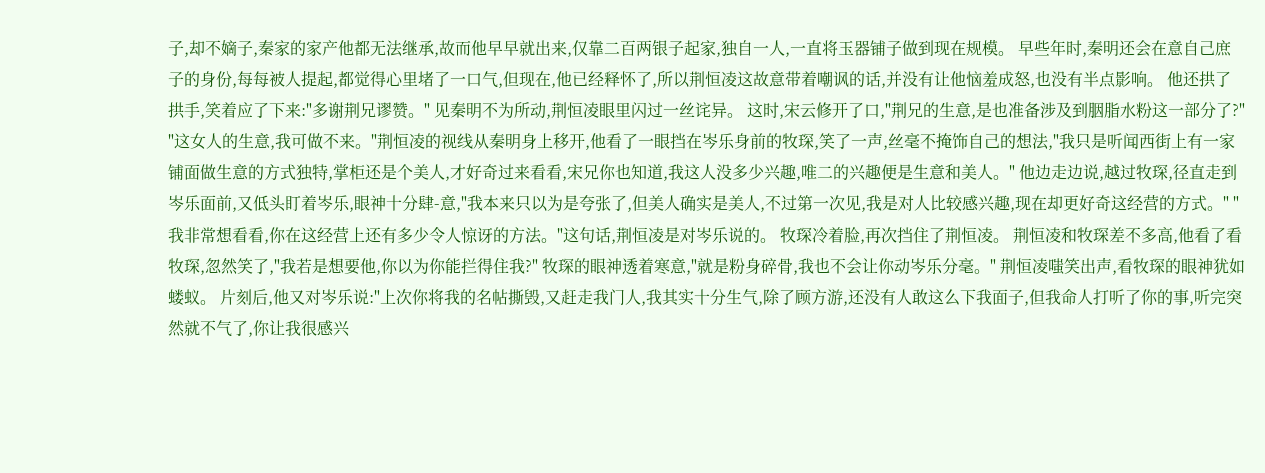子,却不嫡子,秦家的家产他都无法继承,故而他早早就出来,仅靠二百两银子起家,独自一人,一直将玉器铺子做到现在规模。 早些年时,秦明还会在意自己庶子的身份,每每被人提起,都觉得心里堵了一口气,但现在,他已经释怀了,所以荆恒凌这故意带着嘲讽的话,并没有让他恼羞成怒,也没有半点影响。 他还拱了拱手,笑着应了下来:"多谢荆兄谬赞。" 见秦明不为所动,荆恒凌眼里闪过一丝诧异。 这时,宋云修开了口,"荆兄的生意,是也准备涉及到胭脂水粉这一部分了?" "这女人的生意,我可做不来。"荆恒凌的视线从秦明身上移开,他看了一眼挡在岑乐身前的牧琛,笑了一声,丝毫不掩饰自己的想法,"我只是听闻西街上有一家铺面做生意的方式独特,掌柜还是个美人,才好奇过来看看,宋兄你也知道,我这人没多少兴趣,唯二的兴趣便是生意和美人。" 他边走边说,越过牧琛,径直走到岑乐面前,又低头盯着岑乐,眼神十分肆-意,"我本来只以为是夸张了,但美人确实是美人,不过第一次见,我是对人比较感兴趣,现在却更好奇这经营的方式。" "我非常想看看,你在这经营上还有多少令人惊讶的方法。"这句话,荆恒凌是对岑乐说的。 牧琛冷着脸,再次挡住了荆恒凌。 荆恒凌和牧琛差不多高,他看了看牧琛,忽然笑了,"我若是想要他,你以为你能拦得住我?" 牧琛的眼神透着寒意,"就是粉身碎骨,我也不会让你动岑乐分毫。" 荆恒凌嗤笑出声,看牧琛的眼神犹如蝼蚁。 片刻后,他又对岑乐说:"上次你将我的名帖撕毁,又赶走我门人,我其实十分生气,除了顾方游,还没有人敢这么下我面子,但我命人打听了你的事,听完突然就不气了,你让我很感兴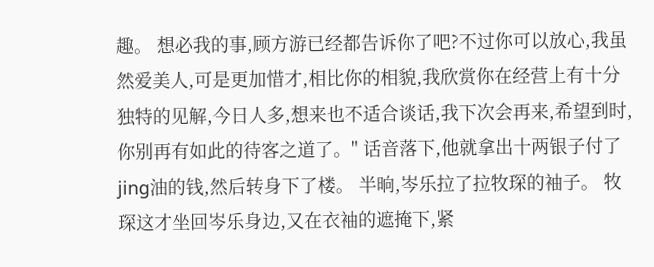趣。 想必我的事,顾方游已经都告诉你了吧?不过你可以放心,我虽然爱美人,可是更加惜才,相比你的相貌,我欣赏你在经营上有十分独特的见解,今日人多,想来也不适合谈话,我下次会再来,希望到时,你别再有如此的待客之道了。" 话音落下,他就拿出十两银子付了jing油的钱,然后转身下了楼。 半晌,岑乐拉了拉牧琛的袖子。 牧琛这才坐回岑乐身边,又在衣袖的遮掩下,紧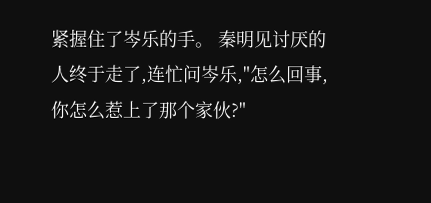紧握住了岑乐的手。 秦明见讨厌的人终于走了,连忙问岑乐,"怎么回事,你怎么惹上了那个家伙?"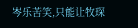岑乐苦笑,只能让牧琛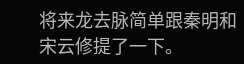将来龙去脉简单跟秦明和宋云修提了一下。